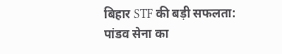बिहार STF की बड़ी सफलता: पांडव सेना का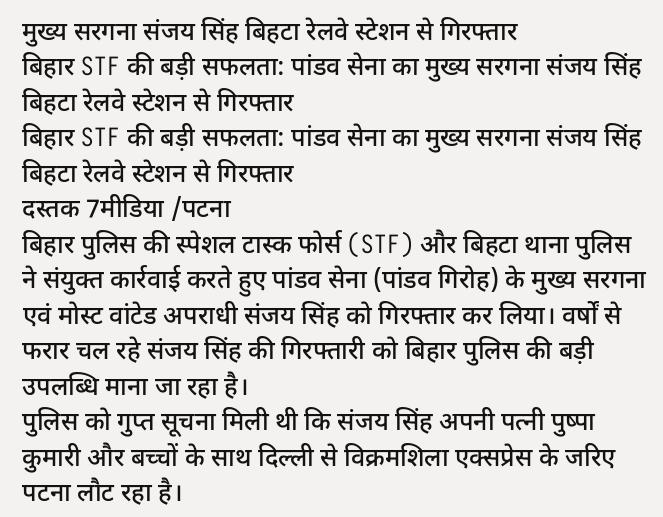मुख्य सरगना संजय सिंह बिहटा रेलवे स्टेशन से गिरफ्तार
बिहार STF की बड़ी सफलता: पांडव सेना का मुख्य सरगना संजय सिंह बिहटा रेलवे स्टेशन से गिरफ्तार
बिहार STF की बड़ी सफलता: पांडव सेना का मुख्य सरगना संजय सिंह बिहटा रेलवे स्टेशन से गिरफ्तार
दस्तक 7मीडिया /पटना
बिहार पुलिस की स्पेशल टास्क फोर्स (STF) और बिहटा थाना पुलिस ने संयुक्त कार्रवाई करते हुए पांडव सेना (पांडव गिरोह) के मुख्य सरगना एवं मोस्ट वांटेड अपराधी संजय सिंह को गिरफ्तार कर लिया। वर्षों से फरार चल रहे संजय सिंह की गिरफ्तारी को बिहार पुलिस की बड़ी उपलब्धि माना जा रहा है।
पुलिस को गुप्त सूचना मिली थी कि संजय सिंह अपनी पत्नी पुष्पा कुमारी और बच्चों के साथ दिल्ली से विक्रमशिला एक्सप्रेस के जरिए पटना लौट रहा है।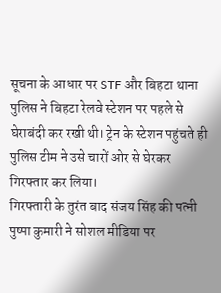सूचना के आधार पर STF और बिहटा थाना पुलिस ने बिहटा रेलवे स्टेशन पर पहले से घेराबंदी कर रखी थी। ट्रेन के स्टेशन पहुंचते ही पुलिस टीम ने उसे चारों ओर से घेरकर गिरफ्तार कर लिया।
गिरफ्तारी के तुरंत बाद संजय सिंह की पत्नी पुष्पा कुमारी ने सोशल मीडिया पर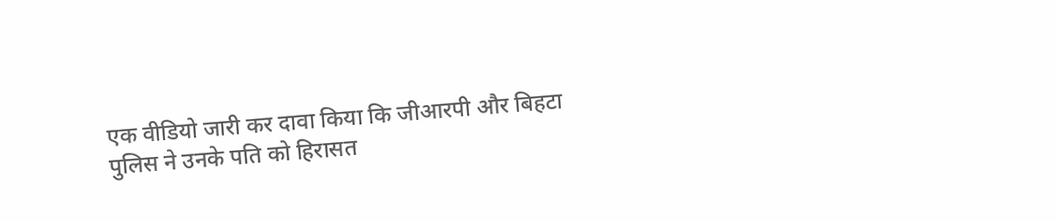एक वीडियो जारी कर दावा किया कि जीआरपी और बिहटा पुलिस ने उनके पति को हिरासत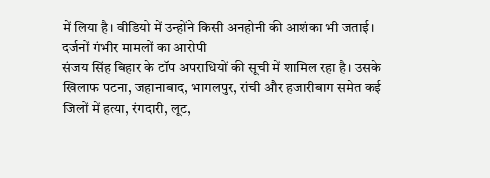में लिया है। वीडियो में उन्होंने किसी अनहोनी की आशंका भी जताई।
दर्जनों गंभीर मामलों का आरोपी
संजय सिंह बिहार के टॉप अपराधियों की सूची में शामिल रहा है। उसके खिलाफ पटना, जहानाबाद, भागलपुर, रांची और हजारीबाग समेत कई जिलों में हत्या, रंगदारी, लूट,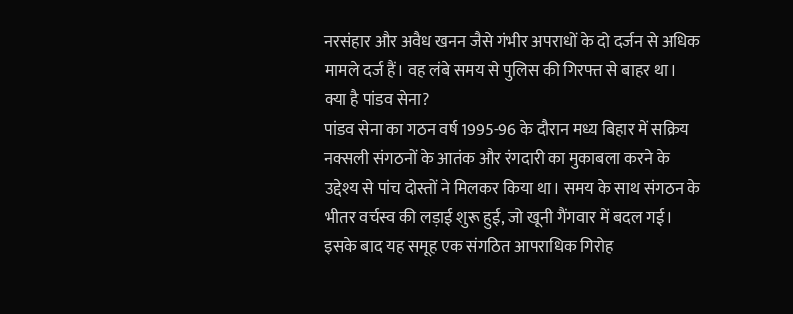नरसंहार और अवैध खनन जैसे गंभीर अपराधों के दो दर्जन से अधिक मामले दर्ज हैं। वह लंबे समय से पुलिस की गिरफ्त से बाहर था।
क्या है पांडव सेना?
पांडव सेना का गठन वर्ष 1995-96 के दौरान मध्य बिहार में सक्रिय नक्सली संगठनों के आतंक और रंगदारी का मुकाबला करने के उद्देश्य से पांच दोस्तों ने मिलकर किया था। समय के साथ संगठन के भीतर वर्चस्व की लड़ाई शुरू हुई, जो खूनी गैंगवार में बदल गई। इसके बाद यह समूह एक संगठित आपराधिक गिरोह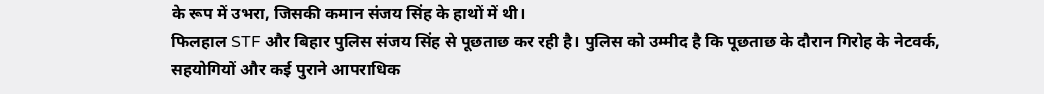के रूप में उभरा, जिसकी कमान संजय सिंह के हाथों में थी।
फिलहाल STF और बिहार पुलिस संजय सिंह से पूछताछ कर रही है। पुलिस को उम्मीद है कि पूछताछ के दौरान गिरोह के नेटवर्क, सहयोगियों और कई पुराने आपराधिक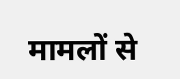मामलों से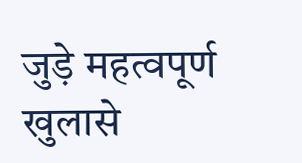जुड़े महत्वपूर्ण खुलासे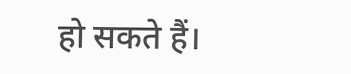हो सकते हैं।